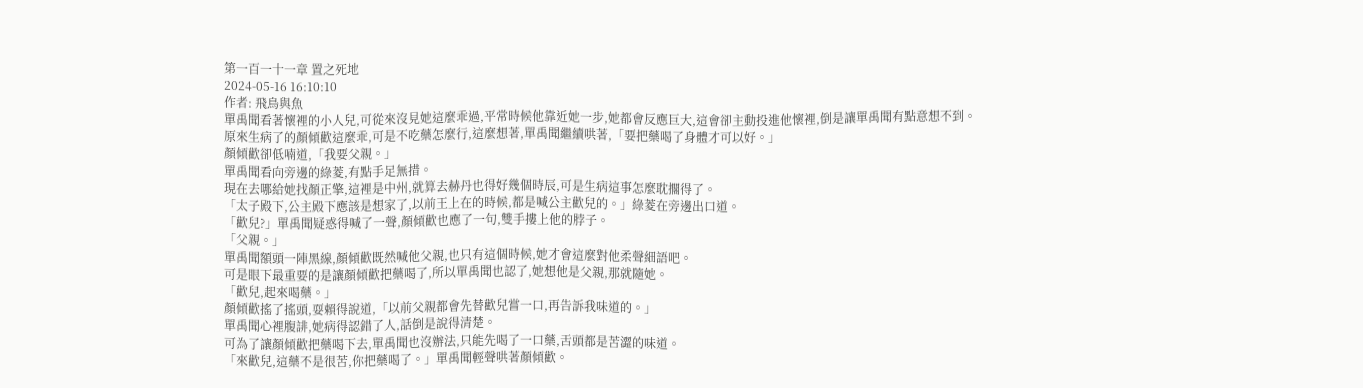第一百一十一章 置之死地
2024-05-16 16:10:10
作者: 飛鳥與魚
單禹聞看著懷裡的小人兒,可從來沒見她這麼乖過,平常時候他靠近她一步,她都會反應巨大,這會卻主動投進他懷裡,倒是讓單禹聞有點意想不到。
原來生病了的顏傾歡這麼乖,可是不吃藥怎麼行,這麼想著,單禹聞繼續哄著,「要把藥喝了身體才可以好。」
顏傾歡卻低喃道,「我要父親。」
單禹聞看向旁邊的綠菱,有點手足無措。
現在去哪給她找顏正擎,這裡是中州,就算去赫丹也得好幾個時辰,可是生病這事怎麼耽擱得了。
「太子殿下,公主殿下應該是想家了,以前王上在的時候,都是喊公主歡兒的。」綠菱在旁邊出口道。
「歡兒?」單禹聞疑惑得喊了一聲,顏傾歡也應了一句,雙手摟上他的脖子。
「父親。」
單禹聞額頭一陣黑線,顏傾歡既然喊他父親,也只有這個時候,她才會這麼對他柔聲細語吧。
可是眼下最重要的是讓顏傾歡把藥喝了,所以單禹聞也認了,她想他是父親,那就隨她。
「歡兒,起來喝藥。」
顏傾歡搖了搖頭,耍賴得說道,「以前父親都會先替歡兒嘗一口,再告訴我味道的。」
單禹聞心裡腹誹,她病得認錯了人,話倒是說得清楚。
可為了讓顏傾歡把藥喝下去,單禹聞也沒辦法,只能先喝了一口藥,舌頭都是苦澀的味道。
「來歡兒,這藥不是很苦,你把藥喝了。」單禹聞輕聲哄著顏傾歡。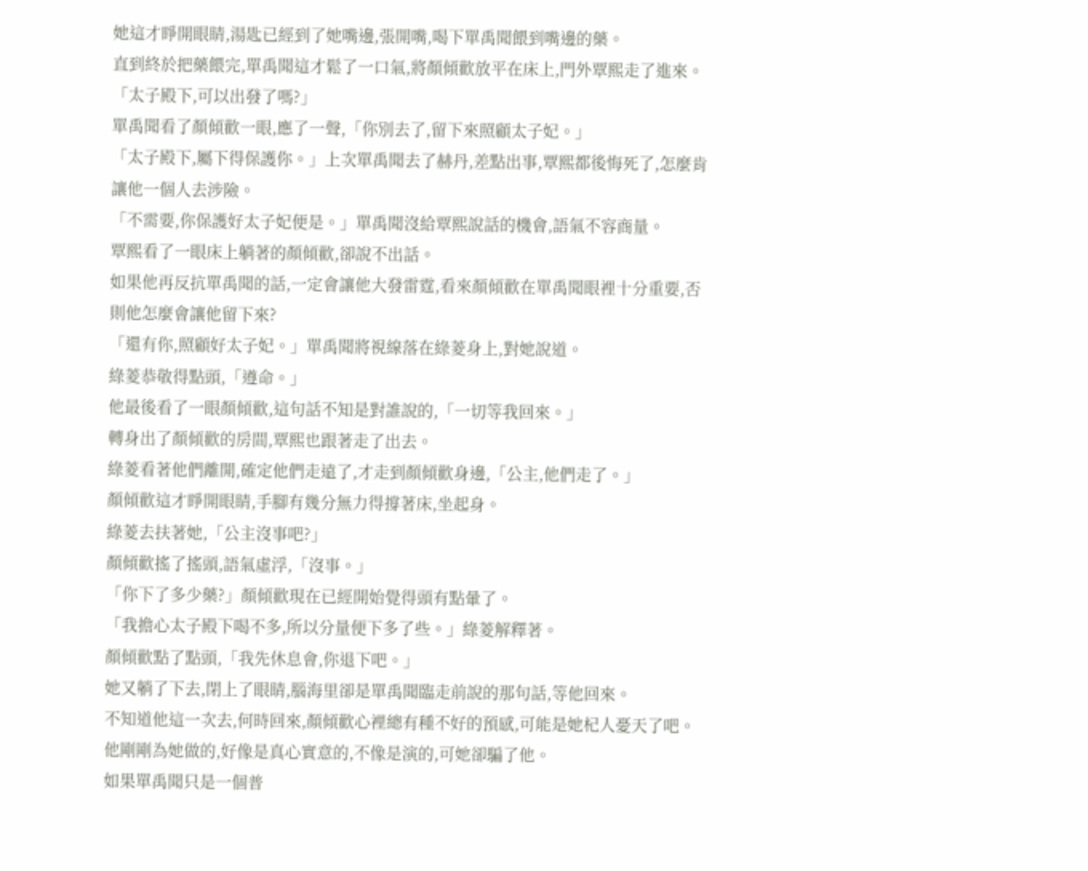她這才睜開眼睛,湯匙已經到了她嘴邊,張開嘴,喝下單禹聞餵到嘴邊的藥。
直到終於把藥餵完,單禹聞這才鬆了一口氣,將顏傾歡放平在床上,門外覃熙走了進來。
「太子殿下,可以出發了嗎?」
單禹聞看了顏傾歡一眼,應了一聲,「你別去了,留下來照顧太子妃。」
「太子殿下,屬下得保護你。」上次單禹聞去了赫丹,差點出事,覃熙都後悔死了,怎麼肯讓他一個人去涉險。
「不需要,你保護好太子妃便是。」單禹聞沒給覃熙說話的機會,語氣不容商量。
覃熙看了一眼床上躺著的顏傾歡,卻說不出話。
如果他再反抗單禹聞的話,一定會讓他大發雷霆,看來顏傾歡在單禹聞眼裡十分重要,否則他怎麼會讓他留下來?
「還有你,照顧好太子妃。」單禹聞將視線落在綠菱身上,對她說道。
綠菱恭敬得點頭,「遵命。」
他最後看了一眼顏傾歡,這句話不知是對誰說的,「一切等我回來。」
轉身出了顏傾歡的房間,覃熙也跟著走了出去。
綠菱看著他們離開,確定他們走遠了,才走到顏傾歡身邊,「公主,他們走了。」
顏傾歡這才睜開眼睛,手腳有幾分無力得撐著床,坐起身。
綠菱去扶著她,「公主沒事吧?」
顏傾歡搖了搖頭,語氣虛浮,「沒事。」
「你下了多少藥?」顏傾歡現在已經開始覺得頭有點暈了。
「我擔心太子殿下喝不多,所以分量便下多了些。」綠菱解釋著。
顏傾歡點了點頭,「我先休息會,你退下吧。」
她又躺了下去,閉上了眼睛,腦海里卻是單禹聞臨走前說的那句話,等他回來。
不知道他這一次去,何時回來,顏傾歡心裡總有種不好的預感,可能是她杞人憂天了吧。
他剛剛為她做的,好像是真心實意的,不像是演的,可她卻騙了他。
如果單禹聞只是一個普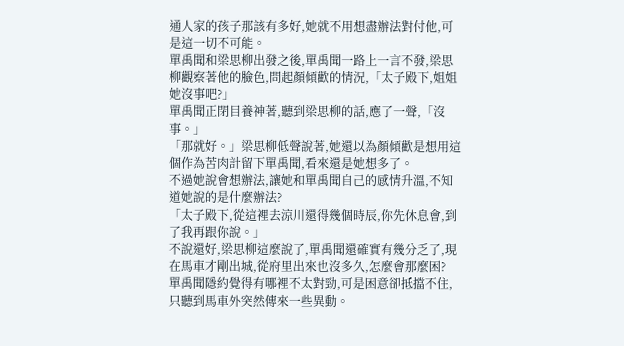通人家的孩子那該有多好,她就不用想盡辦法對付他,可是這一切不可能。
單禹聞和梁思柳出發之後,單禹聞一路上一言不發,梁思柳觀察著他的臉色,問起顏傾歡的情況,「太子殿下,姐姐她沒事吧?」
單禹聞正閉目養神著,聽到梁思柳的話,應了一聲,「沒事。」
「那就好。」梁思柳低聲說著,她還以為顏傾歡是想用這個作為苦肉計留下單禹聞,看來還是她想多了。
不過她說會想辦法,讓她和單禹聞自己的感情升溫,不知道她說的是什麼辦法?
「太子殿下,從這裡去涼川還得幾個時辰,你先休息會,到了我再跟你說。」
不說還好,梁思柳這麼說了,單禹聞還確實有幾分乏了,現在馬車才剛出城,從府里出來也沒多久,怎麼會那麼困?
單禹聞隱約覺得有哪裡不太對勁,可是困意卻抵擋不住,只聽到馬車外突然傳來一些異動。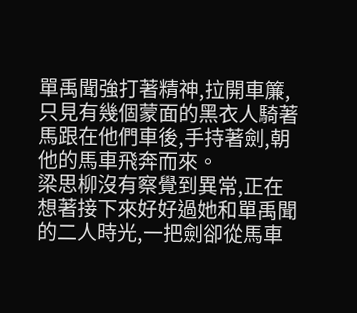單禹聞強打著精神,拉開車簾,只見有幾個蒙面的黑衣人騎著馬跟在他們車後,手持著劍,朝他的馬車飛奔而來。
梁思柳沒有察覺到異常,正在想著接下來好好過她和單禹聞的二人時光,一把劍卻從馬車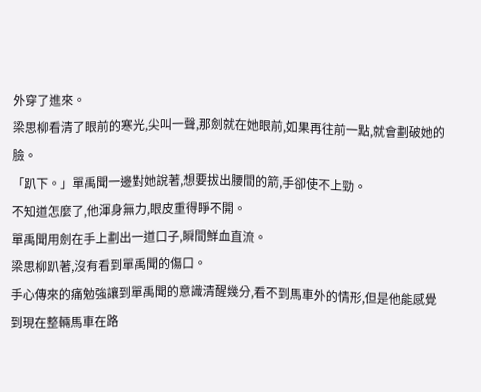外穿了進來。
梁思柳看清了眼前的寒光,尖叫一聲,那劍就在她眼前,如果再往前一點,就會劃破她的臉。
「趴下。」單禹聞一邊對她說著,想要拔出腰間的箭,手卻使不上勁。
不知道怎麼了,他渾身無力,眼皮重得睜不開。
單禹聞用劍在手上劃出一道口子,瞬間鮮血直流。
梁思柳趴著,沒有看到單禹聞的傷口。
手心傳來的痛勉強讓到單禹聞的意識清醒幾分,看不到馬車外的情形,但是他能感覺到現在整輛馬車在路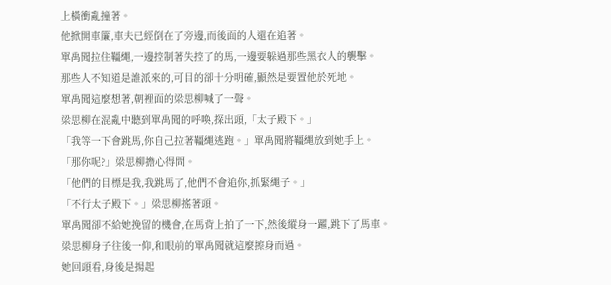上橫衝亂撞著。
他掀開車簾,車夫已經倒在了旁邊,而後面的人還在追著。
單禹聞拉住韁繩,一邊控制著失控了的馬,一邊要躲過那些黑衣人的襲擊。
那些人不知道是誰派來的,可目的卻十分明確,顯然是要置他於死地。
單禹聞這麼想著,朝裡面的梁思柳喊了一聲。
梁思柳在混亂中聽到單禹聞的呼喚,探出頭,「太子殿下。」
「我等一下會跳馬,你自己拉著韁繩逃跑。」單禹聞將韁繩放到她手上。
「那你呢?」梁思柳擔心得問。
「他們的目標是我,我跳馬了,他們不會追你,抓緊繩子。」
「不行太子殿下。」梁思柳搖著頭。
單禹聞卻不給她挽留的機會,在馬背上拍了一下,然後縱身一躍,跳下了馬車。
梁思柳身子往後一仰,和眼前的單禹聞就這麼擦身而過。
她回頭看,身後是揚起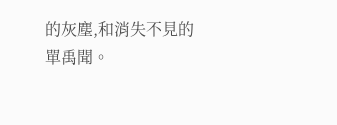的灰塵,和消失不見的單禹聞。